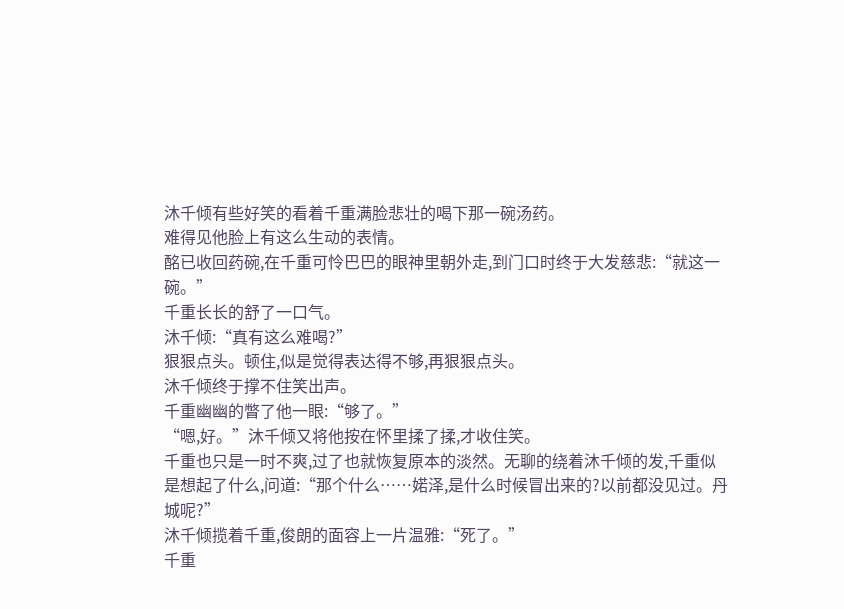沐千倾有些好笑的看着千重满脸悲壮的喝下那一碗汤药。
难得见他脸上有这么生动的表情。
酩已收回药碗,在千重可怜巴巴的眼神里朝外走,到门口时终于大发慈悲:“就这一碗。”
千重长长的舒了一口气。
沐千倾:“真有这么难喝?”
狠狠点头。顿住,似是觉得表达得不够,再狠狠点头。
沐千倾终于撑不住笑出声。
千重幽幽的瞥了他一眼:“够了。”
“嗯,好。”沐千倾又将他按在怀里揉了揉,才收住笑。
千重也只是一时不爽,过了也就恢复原本的淡然。无聊的绕着沐千倾的发,千重似是想起了什么,问道:“那个什么……婼泽,是什么时候冒出来的?以前都没见过。丹城呢?”
沐千倾揽着千重,俊朗的面容上一片温雅:“死了。”
千重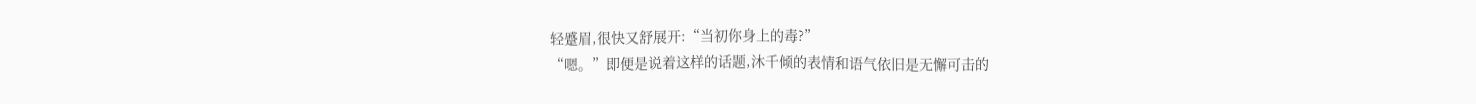轻蹙眉,很快又舒展开:“当初你身上的毒?”
“嗯。”即便是说着这样的话题,沐千倾的表情和语气依旧是无懈可击的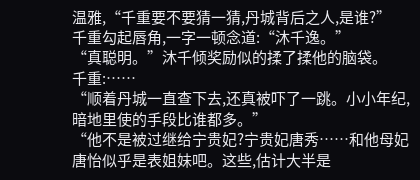温雅,“千重要不要猜一猜,丹城背后之人,是谁?”
千重勾起唇角,一字一顿念道:“沐千逸。”
“真聪明。”沐千倾奖励似的揉了揉他的脑袋。
千重:……
“顺着丹城一直查下去,还真被吓了一跳。小小年纪,暗地里使的手段比谁都多。”
“他不是被过继给宁贵妃?宁贵妃唐秀……和他母妃唐怡似乎是表姐妹吧。这些,估计大半是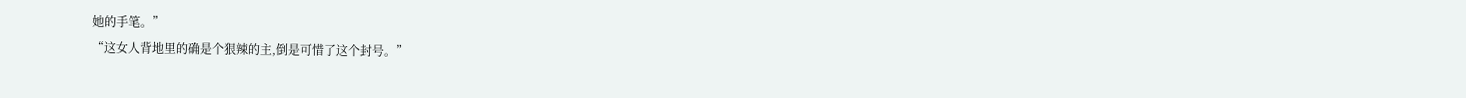她的手笔。”
“这女人背地里的确是个狠辣的主,倒是可惜了这个封号。”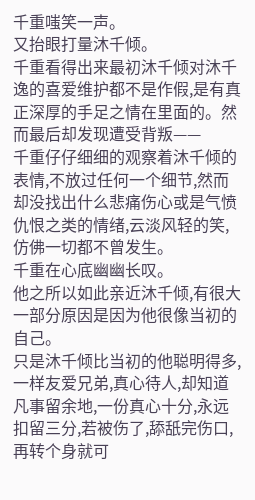千重嗤笑一声。
又抬眼打量沐千倾。
千重看得出来最初沐千倾对沐千逸的喜爱维护都不是作假,是有真正深厚的手足之情在里面的。然而最后却发现遭受背叛——
千重仔仔细细的观察着沐千倾的表情,不放过任何一个细节,然而却没找出什么悲痛伤心或是气愤仇恨之类的情绪,云淡风轻的笑,仿佛一切都不曾发生。
千重在心底幽幽长叹。
他之所以如此亲近沐千倾,有很大一部分原因是因为他很像当初的自己。
只是沐千倾比当初的他聪明得多,一样友爱兄弟,真心待人,却知道凡事留余地,一份真心十分,永远扣留三分,若被伤了,舔舐完伤口,再转个身就可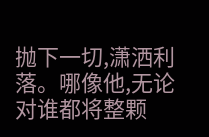抛下一切,潇洒利落。哪像他,无论对谁都将整颗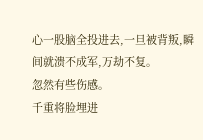心一股脑全投进去,一旦被背叛,瞬间就溃不成军,万劫不复。
忽然有些伤感。
千重将脸埋进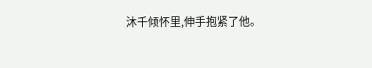沐千倾怀里,伸手抱紧了他。